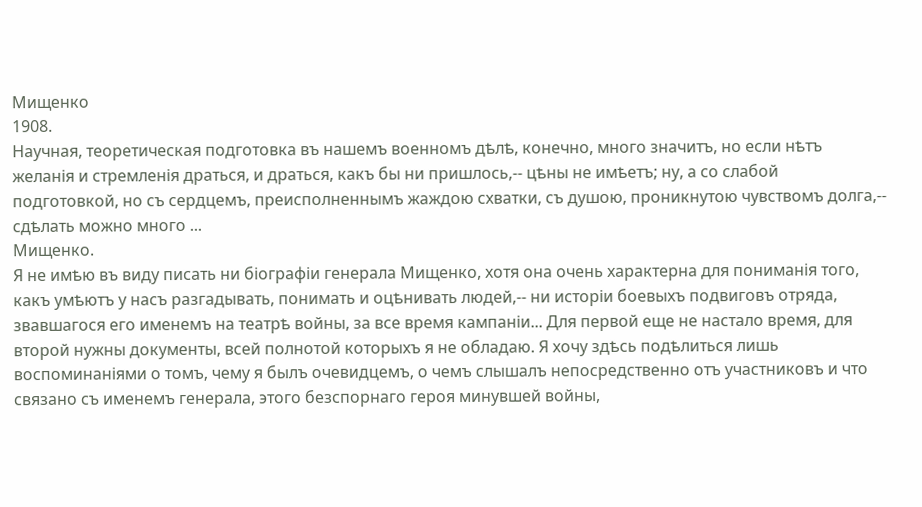Мищенко
1908.
Научная, теоретическая подготовка въ нашемъ военномъ дѣлѣ, конечно, много значитъ, но если нѣтъ желанія и стремленія драться, и драться, какъ бы ни пришлось,-- цѣны не имѣетъ; ну, а со слабой подготовкой, но съ сердцемъ, преисполненнымъ жаждою схватки, съ душою, проникнутою чувствомъ долга,-- сдѣлать можно много ...
Мищенко.
Я не имѣю въ виду писать ни біографіи генерала Мищенко, хотя она очень характерна для пониманія того, какъ умѣютъ у насъ разгадывать, понимать и оцѣнивать людей,-- ни исторіи боевыхъ подвиговъ отряда, звавшагося его именемъ на театрѣ войны, за все время кампаніи... Для первой еще не настало время, для второй нужны документы, всей полнотой которыхъ я не обладаю. Я хочу здѣсь подѣлиться лишь воспоминаніями о томъ, чему я былъ очевидцемъ, о чемъ слышалъ непосредственно отъ участниковъ и что связано съ именемъ генерала, этого безспорнаго героя минувшей войны,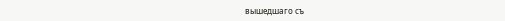вышедшаго съ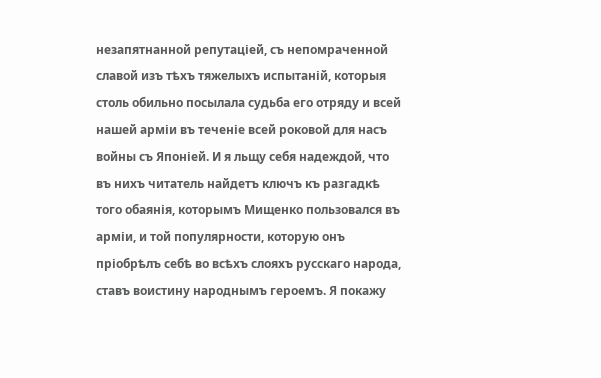незапятнанной репутаціей, съ непомраченной славой изъ тѣхъ тяжелыхъ испытаній, которыя столь обильно посылала судьба его отряду и всей нашей арміи въ теченіе всей роковой для насъ войны съ Японіей. И я льщу себя надеждой, что въ нихъ читатель найдетъ ключъ къ разгадкѣ того обаянія, которымъ Мищенко пользовался въ арміи, и той популярности, которую онъ пріобрѣлъ себѣ во всѣхъ слояхъ русскаго народа, ставъ воистину народнымъ героемъ. Я покажу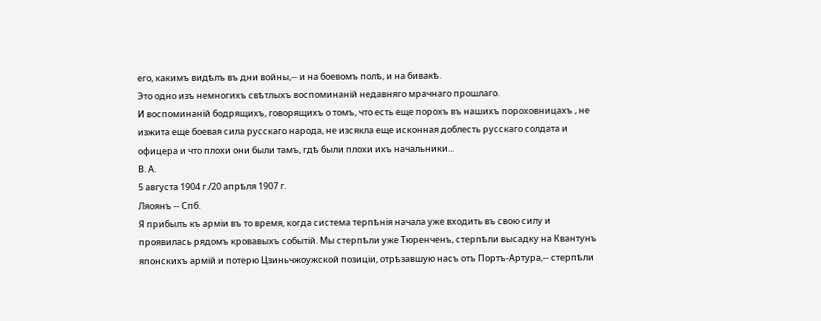его, какимъ видѣлъ въ дни войны,-- и на боевомъ полѣ, и на бивакѣ.
Это одно изъ немногихъ свѣтлыхъ воспоминаній недавняго мрачнаго прошлаго.
И воспоминаній бодрящихъ, говорящихъ о томъ, что есть еще порохъ въ нашихъ пороховницахъ , не изжита еще боевая сила русскаго народа, не изсякла еще исконная доблесть русскаго солдата и офицера и что плохи они были тамъ, гдѣ были плохи ихъ начальники...
В. А.
5 августа 1904 г./20 апрѣля 1907 г.
Ляоянъ -- Спб.
Я прибылъ къ арміи въ то время, когда система терпѣнія начала уже входить въ свою силу и проявилась рядомъ кровавыхъ событій. Мы стерпѣли уже Тюренченъ, стерпѣли высадку на Квантунъ японскихъ армій и потерю Цзиньчжоужской позиціи, отрѣзавшую насъ отъ Портъ-Артура,-- стерпѣли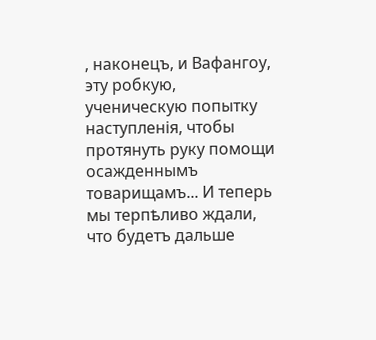, наконецъ, и Вафангоу, эту робкую, ученическую попытку наступленія, чтобы протянуть руку помощи осажденнымъ товарищамъ... И теперь мы терпѣливо ждали, что будетъ дальше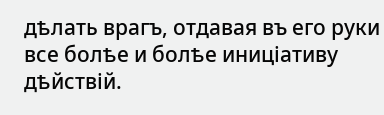дѣлать врагъ, отдавая въ его руки все болѣе и болѣе иниціативу дѣйствій.